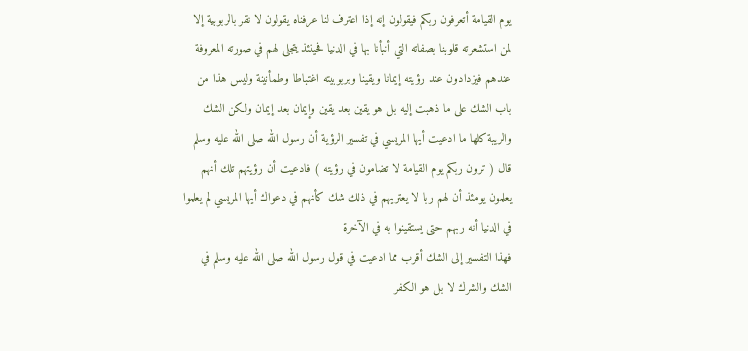يوم القيامة أتعرفون ربكم فيقولون إنه إذا اعترف لنا عرفناه يقولون لا نقر بالربوبية إلا لمن استشعرته قلوبنا بصفاته التي أنبأنا بها في الدنيا فحينئذ يتجلى لهم في صورته المعروفة عندهم فيزدادون عند رؤيته إيمانا ويقينا وبربوبيته اغتباطا وطمأنينة وليس هذا من باب الشك على ما ذهبت إليه بل هو يقين بعد يقين وإيمان بعد إيمان ولكن الشك والريبة كلها ما ادعيت أيها المريسي في تفسير الرؤية أن رسول الله صلى الله عليه وسلم قال ( ترون ربكم يوم القيامة لا تضامون في رؤيته ) فادعيت أن رؤيتهم تلك أنهم يعلمون يومئذ أن لهم ربا لا يعتريهم في ذلك شك كأنهم في دعواك أيها المريسي لم يعلموا في الدنيا أنه ربهم حتى يستقينوا به في الآخرة
فهذا التفسير إلى الشك أقرب مما ادعيت في قول رسول الله صلى الله عليه وسلم في الشك والشرك لا بل هو الكفر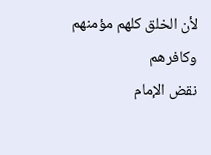لأن الخلق كلهم مؤمنهم وكافرهم
نقض الإمام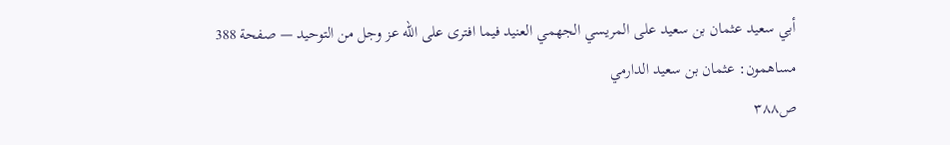أبي سعيد عثمان بن سعيد على المريسي الجهمي العنيد فيما افترى على الله عز وجل من التوحيد — صفحة 388
مساهمون: عثمان بن سعيد الدارمي
ص٣٨٨